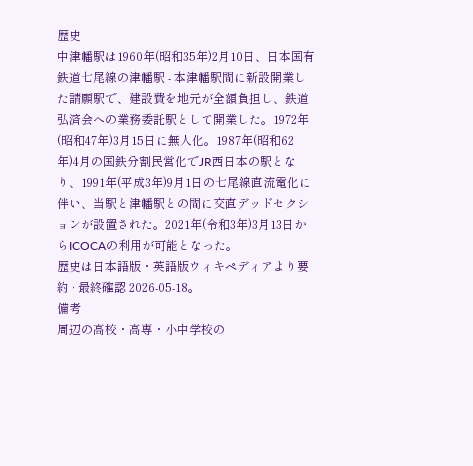歴史
中津幡駅は1960年(昭和35年)2月10日、日本国有鉄道七尾線の津幡駅 - 本津幡駅間に新設開業した請願駅で、建設費を地元が全額負担し、鉄道弘済会への業務委託駅として開業した。1972年(昭和47年)3月15日に無人化。1987年(昭和62年)4月の国鉄分割民営化でJR西日本の駅となり、1991年(平成3年)9月1日の七尾線直流電化に伴い、当駅と津幡駅との間に交直デッドセクションが設置された。2021年(令和3年)3月13日からICOCAの利用が可能となった。
歴史は日本語版・英語版ウィキペディアより要約 · 最終確認 2026-05-18。
備考
周辺の高校・高専・小中学校の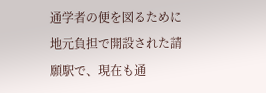通学者の便を図るために地元負担で開設された請願駅で、現在も通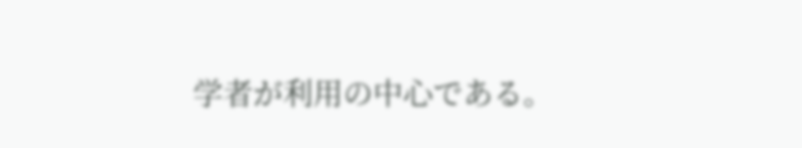学者が利用の中心である。